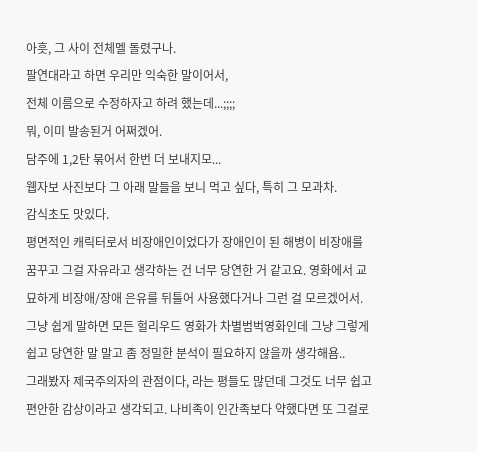아흣, 그 사이 전체멜 돌렸구나.
팔연대라고 하면 우리만 익숙한 말이어서,
전체 이름으로 수정하자고 하려 했는데...;;;;
뭐, 이미 발송된거 어쩌겠어.
담주에 1,2탄 묶어서 한번 더 보내지모...
웹자보 사진보다 그 아래 말들을 보니 먹고 싶다, 특히 그 모과차.
감식초도 맛있다.
평면적인 캐릭터로서 비장애인이었다가 장애인이 된 해병이 비장애를 꿈꾸고 그걸 자유라고 생각하는 건 너무 당연한 거 같고요. 영화에서 교묘하게 비장애/장애 은유를 뒤틀어 사용했다거나 그런 걸 모르겠어서. 그냥 쉽게 말하면 모든 헐리우드 영화가 차별범벅영화인데 그냥 그렇게 쉽고 당연한 말 말고 좀 정밀한 분석이 필요하지 않을까 생각해욤..
그래봤자 제국주의자의 관점이다, 라는 평들도 많던데 그것도 너무 쉽고 편안한 감상이라고 생각되고. 나비족이 인간족보다 약했다면 또 그걸로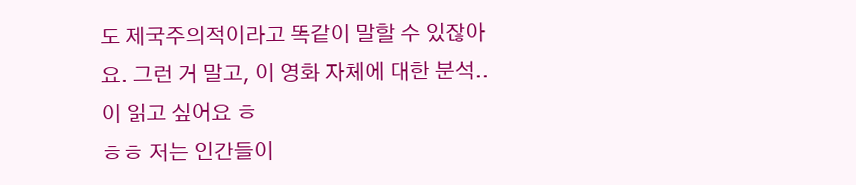도 제국주의적이라고 똑같이 말할 수 있잖아요. 그런 거 말고, 이 영화 자체에 대한 분석..이 읽고 싶어요 ㅎ
ㅎㅎ 저는 인간들이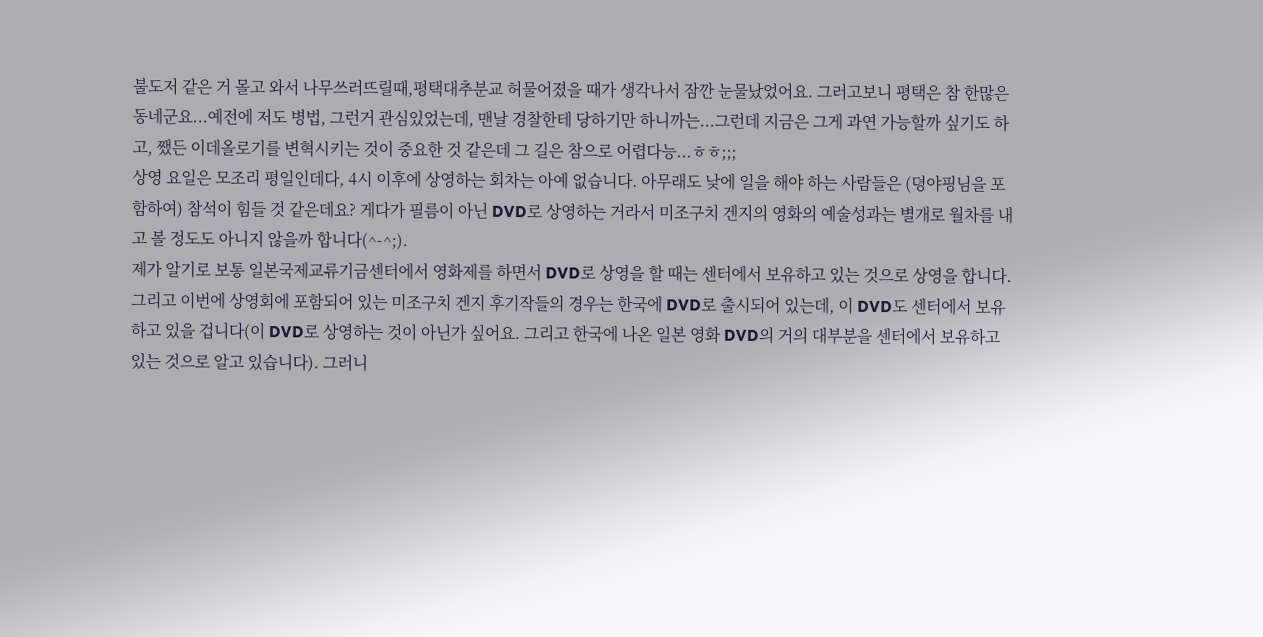불도저 같은 거 몰고 와서 나무쓰러뜨릴때,평택대추분교 허물어졌을 때가 생각나서 잠깐 눈물났었어요. 그러고보니 평택은 참 한많은 동네군요...예전에 저도 병법, 그런거 관심있었는데, 맨날 경찰한테 당하기만 하니까는...그런데 지금은 그게 과연 가능할까 싶기도 하고, 쨌든 이데올로기를 변혁시키는 것이 중요한 것 같은데 그 길은 참으로 어렵다능...ㅎㅎ;;;
상영 요일은 모조리 평일인데다, 4시 이후에 상영하는 회차는 아예 없습니다. 아무래도 낮에 일을 해야 하는 사람들은 (뎡야핑님을 포함하여) 참석이 힘들 것 같은데요? 게다가 필름이 아닌 DVD로 상영하는 거라서 미조구치 겐지의 영화의 예술성과는 별개로 월차를 내고 볼 정도도 아니지 않을까 합니다(^-^;).
제가 알기로 보통 일본국제교류기금센터에서 영화제를 하면서 DVD로 상영을 할 때는 센터에서 보유하고 있는 것으로 상영을 합니다. 그리고 이번에 상영회에 포함되어 있는 미조구치 겐지 후기작들의 경우는 한국에 DVD로 출시되어 있는데, 이 DVD도 센터에서 보유하고 있을 겁니다(이 DVD로 상영하는 것이 아닌가 싶어요. 그리고 한국에 나온 일본 영화 DVD의 거의 대부분을 센터에서 보유하고 있는 것으로 알고 있습니다). 그러니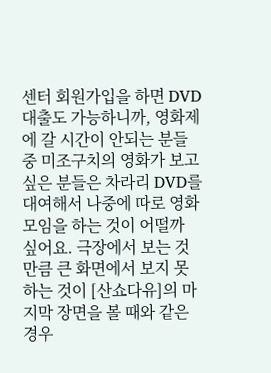센터 회원가입을 하면 DVD 대출도 가능하니까, 영화제에 갈 시간이 안되는 분들 중 미조구치의 영화가 보고 싶은 분들은 차라리 DVD를 대여해서 나중에 따로 영화모임을 하는 것이 어떨까 싶어요. 극장에서 보는 것만큼 큰 화면에서 보지 못하는 것이 [산쇼다유]의 마지막 장면을 볼 때와 같은 경우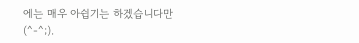에는 매우 아쉽기는 하겠습니다만(^-^;).